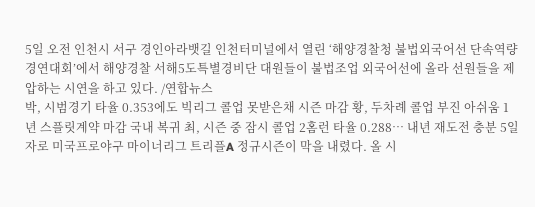5일 오전 인천시 서구 경인아라뱃길 인천터미널에서 열린 ‘해양경찰청 불법외국어선 단속역량 경연대회’에서 해양경찰 서해5도특별경비단 대원들이 불법조업 외국어선에 올라 선원들을 제압하는 시연을 하고 있다. /연합뉴스
박, 시범경기 타율 0.353에도 빅리그 콜업 못받은채 시즌 마감 황, 두차례 콜업 부진 아쉬움 1년 스플릿계약 마감 국내 복귀 최, 시즌 중 잠시 콜업 2홈런 타율 0.288… 내년 재도전 충분 5일 자로 미국프로야구 마이너리그 트리플A 정규시즌이 막을 내렸다. 올 시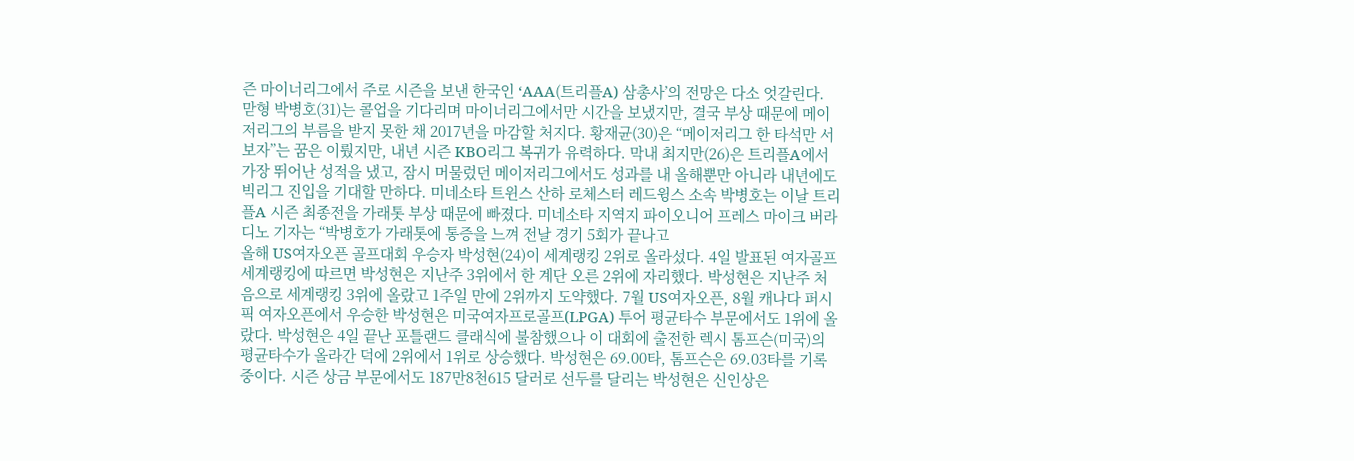즌 마이너리그에서 주로 시즌을 보낸 한국인 ‘AAA(트리플A) 삼총사’의 전망은 다소 엇갈린다. 맏형 박병호(31)는 콜업을 기다리며 마이너리그에서만 시간을 보냈지만, 결국 부상 때문에 메이저리그의 부름을 받지 못한 채 2017년을 마감할 처지다. 황재균(30)은 “메이저리그 한 타석만 서 보자”는 꿈은 이뤘지만, 내년 시즌 KBO리그 복귀가 유력하다. 막내 최지만(26)은 트리플A에서 가장 뛰어난 성적을 냈고, 잠시 머물렀던 메이저리그에서도 성과를 내 올해뿐만 아니라 내년에도 빅리그 진입을 기대할 만하다. 미네소타 트윈스 산하 로체스터 레드윙스 소속 박병호는 이날 트리플A 시즌 최종전을 가래톳 부상 때문에 빠졌다. 미네소타 지역지 파이오니어 프레스 마이크 버라디노 기자는 “박병호가 가래톳에 통증을 느껴 전날 경기 5회가 끝나고
올해 US여자오픈 골프대회 우승자 박성현(24)이 세계랭킹 2위로 올라섰다. 4일 발표된 여자골프 세계랭킹에 따르면 박성현은 지난주 3위에서 한 계단 오른 2위에 자리했다. 박성현은 지난주 처음으로 세계랭킹 3위에 올랐고 1주일 만에 2위까지 도약했다. 7월 US여자오픈, 8월 캐나다 퍼시픽 여자오픈에서 우승한 박성현은 미국여자프로골프(LPGA) 투어 평균타수 부문에서도 1위에 올랐다. 박성현은 4일 끝난 포틀랜드 클래식에 불참했으나 이 대회에 출전한 렉시 톰프슨(미국)의 평균타수가 올라간 덕에 2위에서 1위로 상승했다. 박성현은 69.00타, 톰프슨은 69.03타를 기록 중이다. 시즌 상금 부문에서도 187만8천615 달러로 선두를 달리는 박성현은 신인상은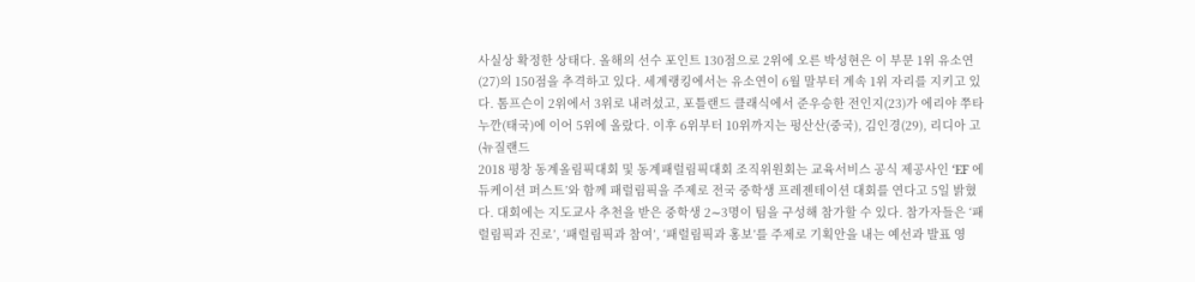사실상 확정한 상태다. 올해의 선수 포인트 130점으로 2위에 오른 박성현은 이 부문 1위 유소연(27)의 150점을 추격하고 있다. 세계랭킹에서는 유소연이 6월 말부터 계속 1위 자리를 지키고 있다. 톰프슨이 2위에서 3위로 내려섰고, 포틀랜드 클래식에서 준우승한 전인지(23)가 에리야 쭈타누깐(태국)에 이어 5위에 올랐다. 이후 6위부터 10위까지는 펑산산(중국), 김인경(29), 리디아 고(뉴질랜드
2018 평창 동계올림픽대회 및 동계패럴림픽대회 조직위원회는 교육서비스 공식 제공사인 ‘EF 에듀케이션 퍼스트’와 함께 패럴림픽을 주제로 전국 중학생 프레젠테이션 대회를 연다고 5일 밝혔다. 대회에는 지도교사 추천을 받은 중학생 2∼3명이 팀을 구성해 참가할 수 있다. 참가자들은 ‘패럴림픽과 진로’, ‘패럴림픽과 참여’, ‘패럴림픽과 홍보’를 주제로 기획안을 내는 예선과 발표 영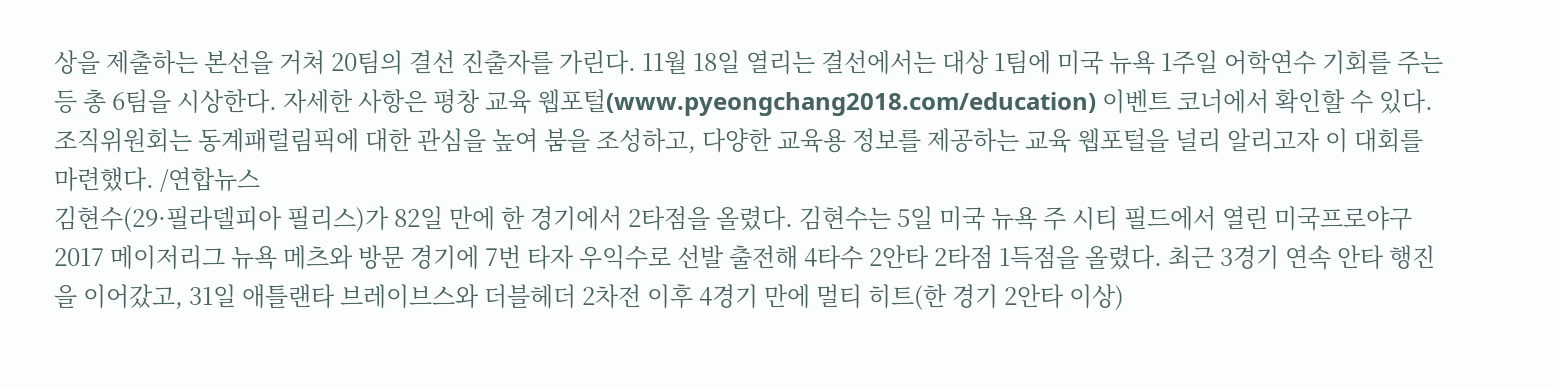상을 제출하는 본선을 거쳐 20팀의 결선 진출자를 가린다. 11월 18일 열리는 결선에서는 대상 1팀에 미국 뉴욕 1주일 어학연수 기회를 주는 등 총 6팀을 시상한다. 자세한 사항은 평창 교육 웹포털(www.pyeongchang2018.com/education) 이벤트 코너에서 확인할 수 있다. 조직위원회는 동계패럴림픽에 대한 관심을 높여 붐을 조성하고, 다양한 교육용 정보를 제공하는 교육 웹포털을 널리 알리고자 이 대회를 마련했다. /연합뉴스
김현수(29·필라델피아 필리스)가 82일 만에 한 경기에서 2타점을 올렸다. 김현수는 5일 미국 뉴욕 주 시티 필드에서 열린 미국프로야구 2017 메이저리그 뉴욕 메츠와 방문 경기에 7번 타자 우익수로 선발 출전해 4타수 2안타 2타점 1득점을 올렸다. 최근 3경기 연속 안타 행진을 이어갔고, 31일 애틀랜타 브레이브스와 더블헤더 2차전 이후 4경기 만에 멀티 히트(한 경기 2안타 이상)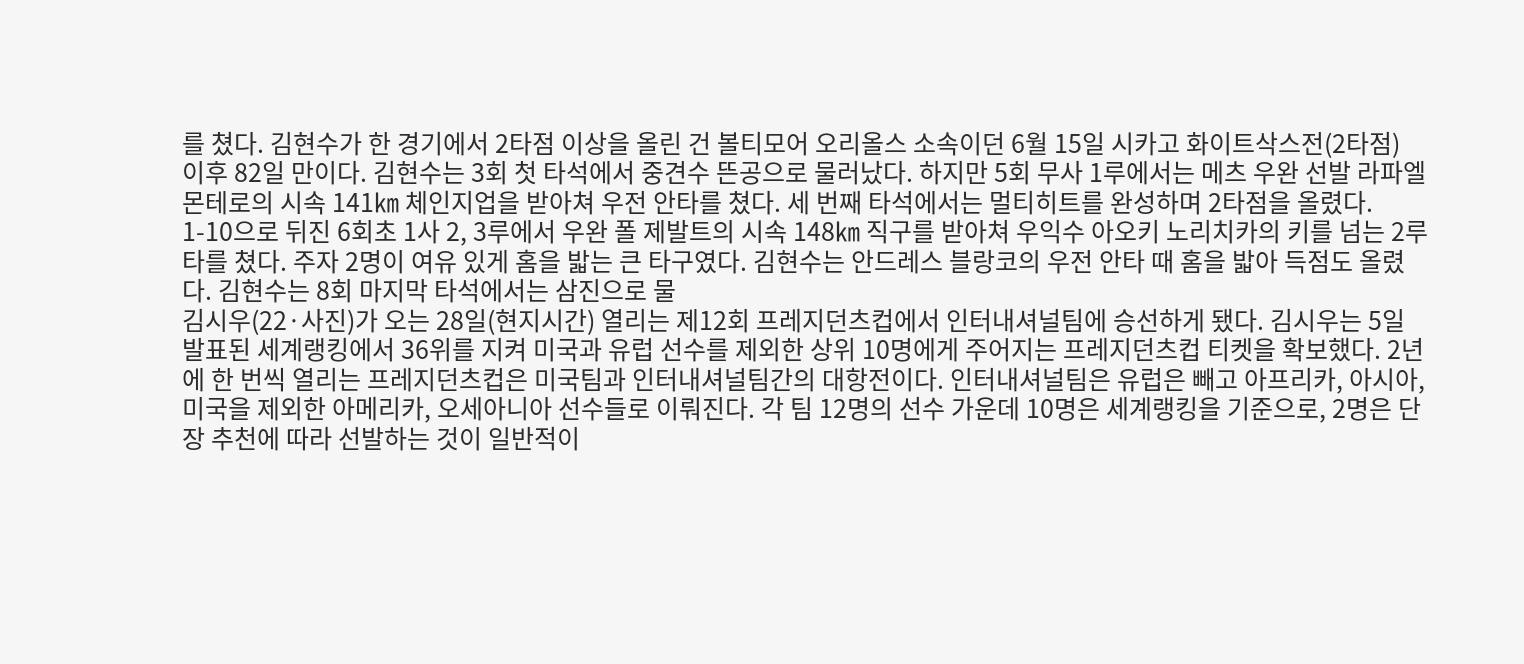를 쳤다. 김현수가 한 경기에서 2타점 이상을 올린 건 볼티모어 오리올스 소속이던 6월 15일 시카고 화이트삭스전(2타점) 이후 82일 만이다. 김현수는 3회 첫 타석에서 중견수 뜬공으로 물러났다. 하지만 5회 무사 1루에서는 메츠 우완 선발 라파엘 몬테로의 시속 141㎞ 체인지업을 받아쳐 우전 안타를 쳤다. 세 번째 타석에서는 멀티히트를 완성하며 2타점을 올렸다. 1-10으로 뒤진 6회초 1사 2, 3루에서 우완 폴 제발트의 시속 148㎞ 직구를 받아쳐 우익수 아오키 노리치카의 키를 넘는 2루타를 쳤다. 주자 2명이 여유 있게 홈을 밟는 큰 타구였다. 김현수는 안드레스 블랑코의 우전 안타 때 홈을 밟아 득점도 올렸다. 김현수는 8회 마지막 타석에서는 삼진으로 물
김시우(22·사진)가 오는 28일(현지시간) 열리는 제12회 프레지던츠컵에서 인터내셔널팀에 승선하게 됐다. 김시우는 5일 발표된 세계랭킹에서 36위를 지켜 미국과 유럽 선수를 제외한 상위 10명에게 주어지는 프레지던츠컵 티켓을 확보했다. 2년에 한 번씩 열리는 프레지던츠컵은 미국팀과 인터내셔널팀간의 대항전이다. 인터내셔널팀은 유럽은 빼고 아프리카, 아시아, 미국을 제외한 아메리카, 오세아니아 선수들로 이뤄진다. 각 팀 12명의 선수 가운데 10명은 세계랭킹을 기준으로, 2명은 단장 추천에 따라 선발하는 것이 일반적이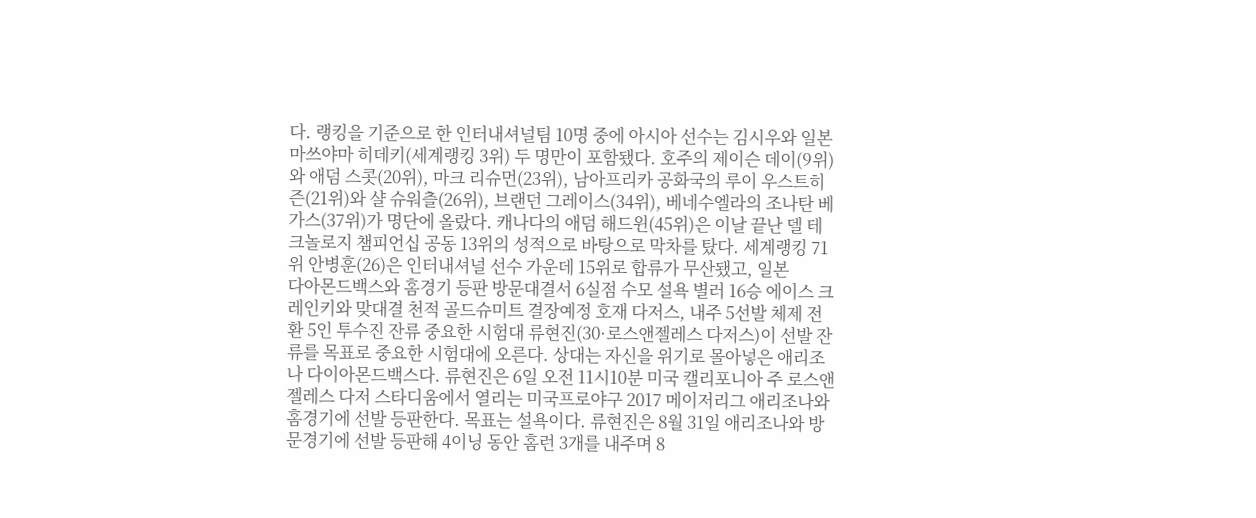다. 랭킹을 기준으로 한 인터내셔널팀 10명 중에 아시아 선수는 김시우와 일본 마쓰야마 히데키(세계랭킹 3위) 두 명만이 포함됐다. 호주의 제이슨 데이(9위)와 애덤 스콧(20위), 마크 리슈먼(23위), 남아프리카 공화국의 루이 우스트히즌(21위)와 샬 슈워츨(26위), 브랜던 그레이스(34위), 베네수엘라의 조나탄 베가스(37위)가 명단에 올랐다. 캐나다의 애덤 해드윈(45위)은 이날 끝난 델 테크놀로지 챔피언십 공동 13위의 성적으로 바탕으로 막차를 탔다. 세계랭킹 71위 안병훈(26)은 인터내셔널 선수 가운데 15위로 합류가 무산됐고, 일본
다아몬드백스와 홈경기 등판 방문대결서 6실점 수모 설욕 별러 16승 에이스 크레인키와 맞대결 천적 골드슈미트 결장예정 호재 다저스, 내주 5선발 체제 전환 5인 투수진 잔류 중요한 시험대 류현진(30·로스앤젤레스 다저스)이 선발 잔류를 목표로 중요한 시험대에 오른다. 상대는 자신을 위기로 몰아넣은 애리조나 다이아몬드백스다. 류현진은 6일 오전 11시10분 미국 캘리포니아 주 로스앤젤레스 다저 스타디움에서 열리는 미국프로야구 2017 메이저리그 애리조나와 홈경기에 선발 등판한다. 목표는 설욕이다. 류현진은 8월 31일 애리조나와 방문경기에 선발 등판해 4이닝 동안 홈런 3개를 내주며 8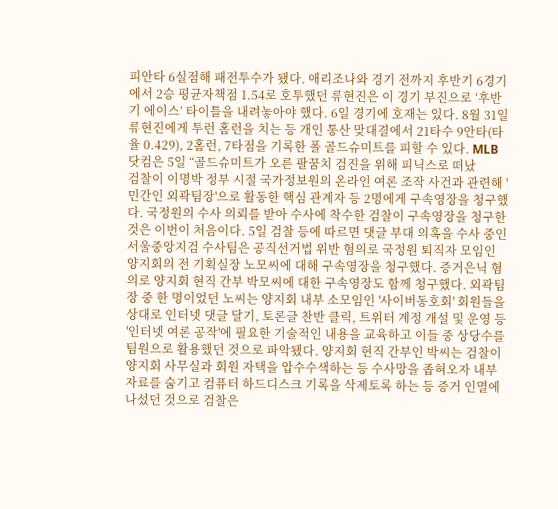피안타 6실점해 패전투수가 됐다. 애리조나와 경기 전까지 후반기 6경기에서 2승 평균자책점 1.54로 호투했던 류현진은 이 경기 부진으로 ‘후반기 에이스’ 타이틀을 내려놓아야 했다. 6일 경기에 호재는 있다. 8월 31일 류현진에게 투런 홈런을 치는 등 개인 통산 맞대결에서 21타수 9안타(타율 0.429), 2홈런, 7타점을 기록한 폴 골드슈미트를 피할 수 있다. MLB닷컴은 5일 “골드슈미트가 오른 팔꿈치 검진을 위해 피닉스로 떠났
검찰이 이명박 정부 시절 국가정보원의 온라인 여론 조작 사건과 관련해 '민간인 외곽팀장'으로 활동한 핵심 관계자 등 2명에게 구속영장을 청구했다. 국정원의 수사 의뢰를 받아 수사에 착수한 검찰이 구속영장을 청구한 것은 이번이 처음이다. 5일 검찰 등에 따르면 댓글 부대 의혹을 수사 중인 서울중앙지검 수사팀은 공직선거법 위반 혐의로 국정원 퇴직자 모임인 양지회의 전 기획실장 노모씨에 대해 구속영장을 청구했다. 증거은닉 혐의로 양지회 현직 간부 박모씨에 대한 구속영장도 함께 청구했다. 외곽팀장 중 한 명이었던 노씨는 양지회 내부 소모임인 '사이버동호회' 회원들을 상대로 인터넷 댓글 달기, 토론글 찬반 클릭, 트위터 계정 개설 및 운영 등 '인터넷 여론 공작'에 필요한 기술적인 내용을 교육하고 이들 중 상당수를 팀원으로 활용했던 것으로 파악됐다. 양지회 현직 간부인 박씨는 검찰이 양지회 사무실과 회원 자택을 압수수색하는 등 수사망을 좁혀오자 내부 자료를 숨기고 컴퓨터 하드디스크 기록을 삭제토록 하는 등 증거 인멸에 나섰던 것으로 검찰은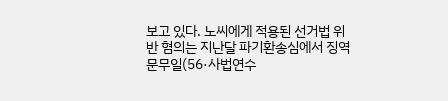보고 있다. 노씨에게 적용된 선거법 위반 혐의는 지난달 파기환송심에서 징역
문무일(56·사법연수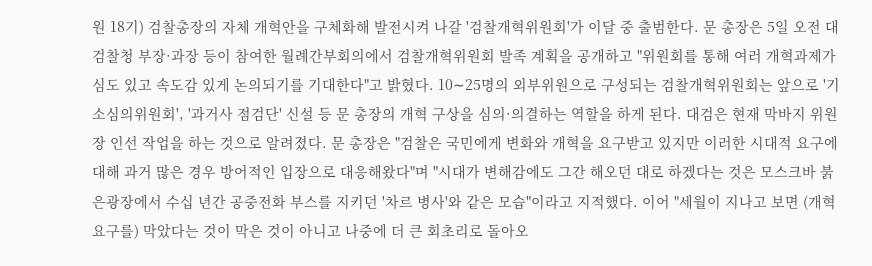원 18기) 검찰총장의 자체 개혁안을 구체화해 발전시켜 나갈 '검찰개혁위원회'가 이달 중 출범한다. 문 총장은 5일 오전 대검찰청 부장·과장 등이 참여한 월례간부회의에서 검찰개혁위원회 발족 계획을 공개하고 "위원회를 통해 여러 개혁과제가 심도 있고 속도감 있게 논의되기를 기대한다"고 밝혔다. 10∼25명의 외부위원으로 구성되는 검찰개혁위원회는 앞으로 '기소심의위원회', '과거사 점검단' 신설 등 문 총장의 개혁 구상을 심의·의결하는 역할을 하게 된다. 대검은 현재 막바지 위원장 인선 작업을 하는 것으로 알려졌다. 문 총장은 "검찰은 국민에게 변화와 개혁을 요구받고 있지만 이러한 시대적 요구에 대해 과거 많은 경우 방어적인 입장으로 대응해왔다"며 "시대가 변해감에도 그간 해오던 대로 하겠다는 것은 모스크바 붉은광장에서 수십 년간 공중전화 부스를 지키던 '차르 병사'와 같은 모습"이라고 지적했다. 이어 "세월이 지나고 보면 (개혁요구를) 막았다는 것이 막은 것이 아니고 나중에 더 큰 회초리로 돌아오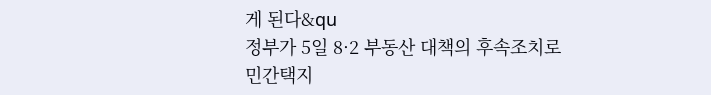게 된다&qu
정부가 5일 8·2 부동산 대책의 후속조치로 민간택지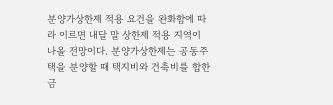분양가상한제 적용 요건을 완화함에 따라 이르면 내달 말 상한제 적용 지역이 나올 전망이다. 분양가상한제는 공동주택을 분양할 때 택지비와 건축비를 합한 금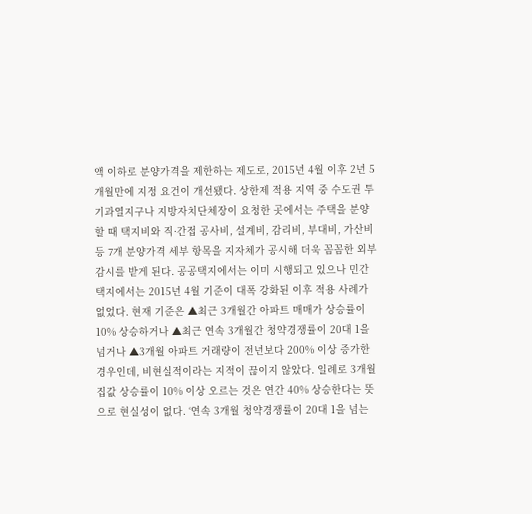액 이하로 분양가격을 제한하는 제도로, 2015년 4월 이후 2년 5개월만에 지정 요건이 개선됐다. 상한제 적용 지역 중 수도권 투기과열지구나 지방자치단체장이 요청한 곳에서는 주택을 분양할 때 택지비와 직·간접 공사비, 설계비, 감리비, 부대비, 가산비 등 7개 분양가격 세부 항목을 지자체가 공시해 더욱 꼼꼼한 외부 감시를 받게 된다. 공공택지에서는 이미 시행되고 있으나 민간택지에서는 2015년 4월 기준이 대폭 강화된 이후 적용 사례가 없었다. 현재 기준은 ▲최근 3개월간 아파트 매매가 상승률이 10% 상승하거나 ▲최근 연속 3개월간 청약경쟁률이 20대 1을 넘거나 ▲3개월 아파트 거래량이 전년보다 200% 이상 증가한 경우인데, 비현실적이라는 지적이 끊이지 않았다. 일례로 3개월 집값 상승률이 10% 이상 오르는 것은 연간 40% 상승한다는 뜻으로 현실성이 없다. ‘연속 3개월 청약경쟁률이 20대 1을 넘는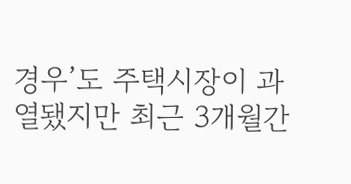경우’도 주택시장이 과열됐지만 최근 3개월간